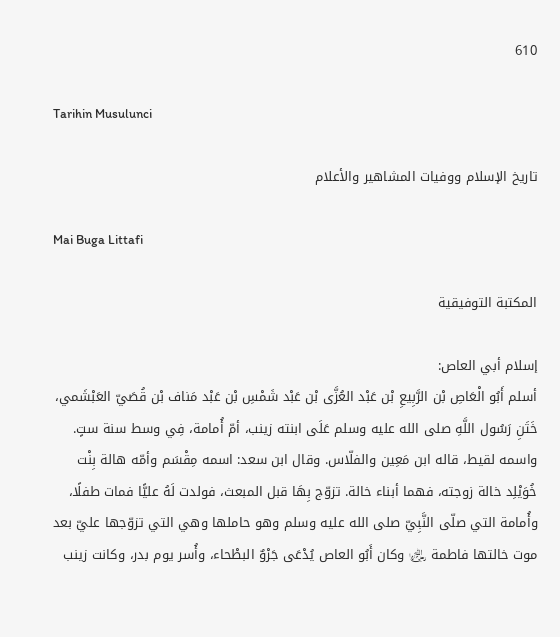610

Tarihin Musulunci

تاريخ الإسلام ووفيات المشاهير والأعلام

Mai Buga Littafi

المكتبة التوفيقية

إسلام أبي العاص:
أسلم أَبُو الْعَاصِ بْن الرَّبِيعِ بْن عَبْد العُزَّى بْن عَبْد شَمْسِ بْن عَبْد مَناف بْن قُصَيّ العَبْشَمي، خَتَنِ رَسُول اللَّهِ صلى الله عليه وسلم عَلَى ابنته زينب، أمّ أُمامة، فِي وسط سنة ستٍ. واسمه لقيط، قاله ابن مَعِين والفلّاس. وقال ابن سعد: اسمه مِقْسَم وأمّه هالة بِنْت خُوَيْلِد خالة زوجته، فهما أبناء خالة. تزوّج بِهَا قبل المبعث، فولدت لَهُ عليًّا فمات طفلًا، وأُمامة التي صلّى النَّبِيّ صلى الله عليه وسلم وهو حاملها وهي التي تزوّجها عليّ بعد موت خالتها فاطمة ﵂ وكان أَبُو العاص يُدْعَى جَرْوٌ البطْحاء، وأُسر يوم بدر، وكانت زينب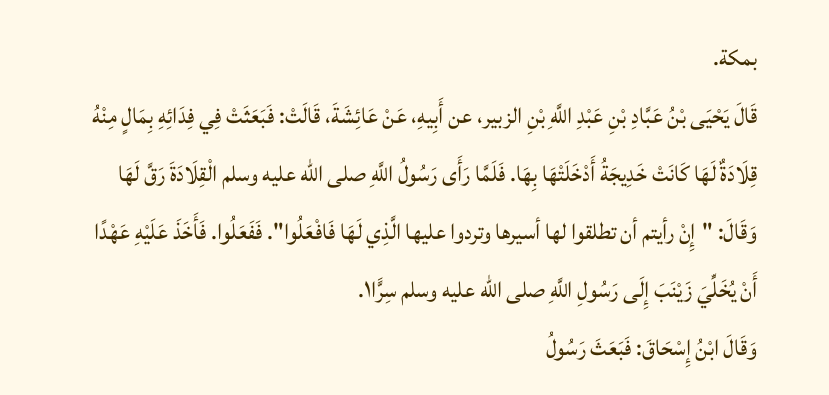بمكة.
قَالَ يَحْيَى بْنُ عَبَّادِ بْنِ عَبْدِ اللَّهِ بْنِ الزبير، عن أَبِيهِ، عَنْ عَائِشَةَ، قَالَتْ: فَبَعَثَتْ فِي فِدَائِهِ بِمَالٍ مِنْهُ قِلَادَةٌ لَهَا كَانَتْ خَدِيجَةُ أَدْخَلَتْهَا بِهَا. فَلَمَّا رَأَى رَسُولُ اللَّهِ صلى الله عليه وسلم الْقِلَادَةَ رَقَّ لَهَا وَقَالَ: "إِنْ رأيتم أن تطلقوا لها أسيرها وتردوا عليها الَّذِي لَهَا فَافْعَلُوا". فَفَعَلُوا. فَأَخَذَ عَلَيْهِ عَهْدًا أَنْ يُخَلِّيَ زَيْنَبَ إِلَى رَسُولِ اللَّهِ صلى الله عليه وسلم سِرًّا١.
وَقَالَ ابْنُ إِسْحَاقَ: فَبَعَثَ رَسُولُ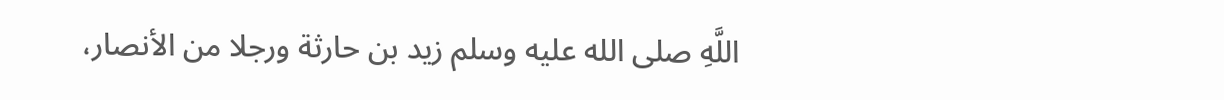اللَّهِ صلى الله عليه وسلم زيد بن حارثة ورجلا من الأنصار،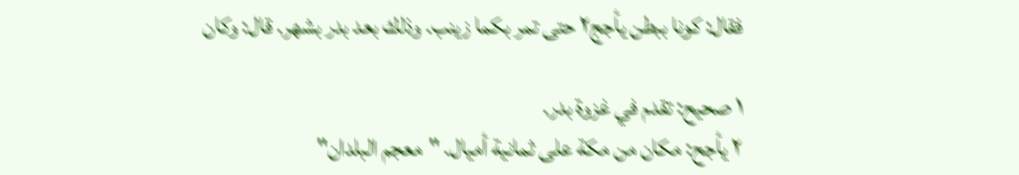فقال: كونا ببطن يأجج٢ حتى تمر بكما زينب. وذلك بعد بدر بشهر. قال: وكان

١ صحيح: تقدم في غزوة بدر.
٢ يأجح: مكان من مكة على ثمانية أميال. "معجم البلدان"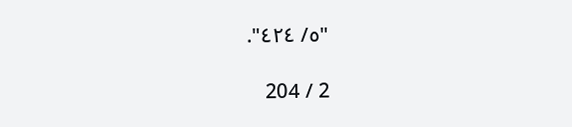"٥/ ٤٢٤".

2 / 204